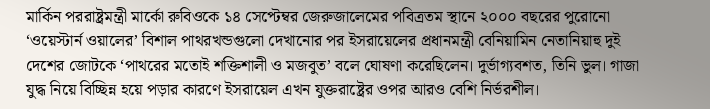মার্কিন পররাষ্ট্রমন্ত্রী মার্কো রুবিওকে ১৪ সেপ্টেম্বর জেরুজালেমের পবিত্রতম স্থানে ২০০০ বছরের পুরোনো ‘ওয়েস্টার্ন ওয়ালের’ বিশাল পাথরখন্ডগুলো দেখানোর পর ইসরায়েলের প্রধানমন্ত্রী বেনিয়ামিন নেতানিয়াহু দুই দেশের জোটকে ‘পাথরের মতোই শক্তিশালী ও মজবুত’ বলে ঘোষণা করেছিলেন। দুর্ভাগ্যবশত, তিনি ভুল। গাজা যুদ্ধ নিয়ে বিচ্ছিন্ন হয়ে পড়ার কারণে ইসরায়েল এখন যুক্তরাষ্ট্রের ওপর আরও বেশি নির্ভরশীল।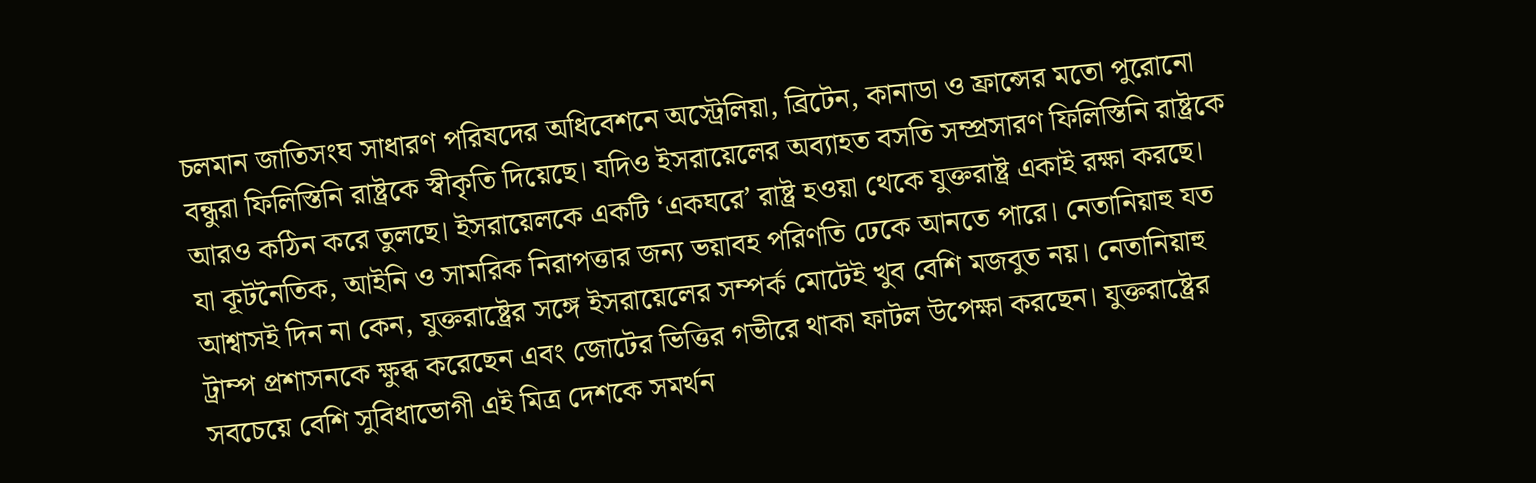চলমান জাতিসংঘ সাধারণ পরিষদের অধিবেশনে অস্ট্রেলিয়া, ব্রিটেন, কানাডা ও ফ্রান্সের মতো পুরোনো বন্ধুরা ফিলিস্তিনি রাষ্ট্রকে স্বীকৃতি দিয়েছে। যদিও ইসরায়েলের অব্যাহত বসতি সম্প্রসারণ ফিলিস্তিনি রাষ্ট্রকে আরও কঠিন করে তুলছে। ইসরায়েলকে একটি ‘একঘরে’ রাষ্ট্র হওয়া থেকে যুক্তরাষ্ট্র একাই রক্ষা করছে। যা কূটনৈতিক, আইনি ও সামরিক নিরাপত্তার জন্য ভয়াবহ পরিণতি ঢেকে আনতে পারে। নেতানিয়াহু যত আশ্বাসই দিন না কেন, যুক্তরাষ্ট্রের সঙ্গে ইসরায়েলের সম্পর্ক মোটেই খুব বেশি মজবুত নয়। নেতানিয়াহু ট্রাম্প প্রশাসনকে ক্ষুব্ধ করেছেন এবং জোটের ভিত্তির গভীরে থাকা ফাটল উপেক্ষা করছেন। যুক্তরাষ্ট্রের সবচেয়ে বেশি সুবিধাভোগী এই মিত্র দেশকে সমর্থন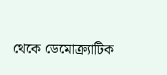থেকে ডেমোক্র্যাটিক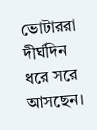ভোটাররা দীর্ঘদিন ধরে সরে আসছেন।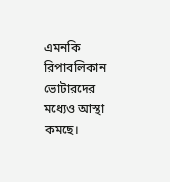এমনকি রিপাবলিকান ভোটারদের মধ্যেও আস্থা কমছে।